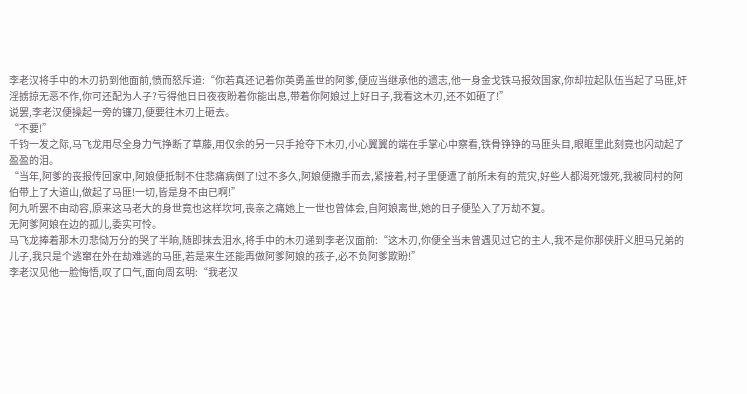李老汉将手中的木刃扔到他面前,愤而怒斥道:“你若真还记着你英勇盖世的阿爹,便应当继承他的遗志,他一身金戈铁马报效国家,你却拉起队伍当起了马匪,奸淫掳掠无恶不作,你可还配为人子?亏得他日日夜夜盼着你能出息,带着你阿娘过上好日子,我看这木刃,还不如砸了!”
说罢,李老汉便操起一旁的镰刀,便要往木刃上砸去。
“不要!”
千钧一发之际,马飞龙用尽全身力气挣断了草藤,用仅余的另一只手抢夺下木刃,小心翼翼的端在手掌心中察看,铁骨铮铮的马匪头目,眼眶里此刻竟也闪动起了盈盈的泪。
“当年,阿爹的丧报传回家中,阿娘便抵制不住悲痛病倒了!过不多久,阿娘便撒手而去,紧接着,村子里便遭了前所未有的荒灾,好些人都渴死饿死,我被同村的阿伯带上了大道山,做起了马匪!一切,皆是身不由已啊!”
阿九听罢不由动容,原来这马老大的身世竟也这样坎坷,丧亲之痛她上一世也曾体会,自阿娘离世,她的日子便坠入了万劫不复。
无阿爹阿娘在边的孤儿,委实可怜。
马飞龙捧着那木刃悲恸万分的哭了半晌,随即抹去泪水,将手中的木刃递到李老汉面前:“这木刃,你便全当未曾遇见过它的主人,我不是你那侠肝义胆马兄弟的儿子,我只是个逃窜在外在劫难逃的马匪,若是来生还能再做阿爹阿娘的孩子,必不负阿爹欺盼!”
李老汉见他一脸悔悟,叹了口气,面向周玄明:“我老汉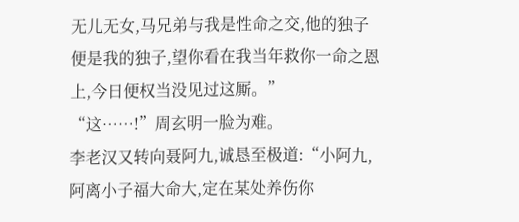无儿无女,马兄弟与我是性命之交,他的独子便是我的独子,望你看在我当年救你一命之恩上,今日便权当没见过这厮。”
“这……!”周玄明一脸为难。
李老汉又转向聂阿九,诚恳至极道:“小阿九,阿离小子福大命大,定在某处养伤你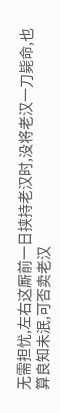无需担忧,左右这厮前一日挟持老汉时,没将老汉一刀毙命,也算良知未泯,可否卖老汉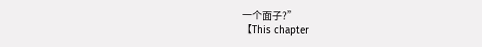一个面子?”
【This chapter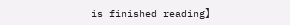is finished reading】